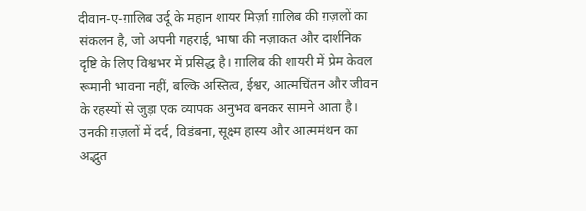दीवान-ए-ग़ालिब उर्दू के महान शायर मिर्ज़ा ग़ालिब की ग़ज़लों का संकलन है, जो अपनी गहराई, भाषा की नज़ाकत और दार्शनिक दृष्टि के लिए विश्वभर में प्रसिद्ध है। ग़ालिब की शायरी में प्रेम केवल रूमानी भावना नहीं, बल्कि अस्तित्व, ईश्वर, आत्मचिंतन और जीवन के रहस्यों से जुड़ा एक व्यापक अनुभव बनकर सामने आता है।
उनकी ग़ज़लों में दर्द, विडंबना, सूक्ष्म हास्य और आत्ममंथन का अद्भुत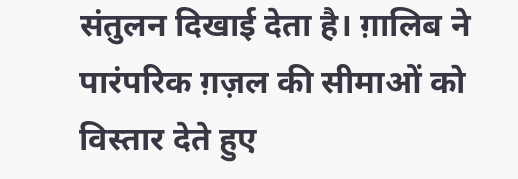संतुलन दिखाई देता है। ग़ालिब ने पारंपरिक ग़ज़ल की सीमाओं को विस्तार देते हुए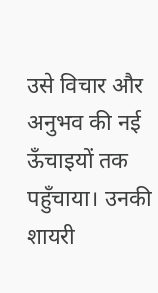उसे विचार और अनुभव की नई ऊँचाइयों तक पहुँचाया। उनकी शायरी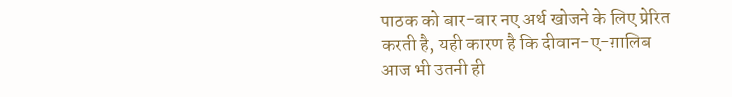पाठक को बार-बार नए अर्थ खोजने के लिए प्रेरित करती है, यही कारण है कि दीवान-ए-ग़ालिब आज भी उतनी ही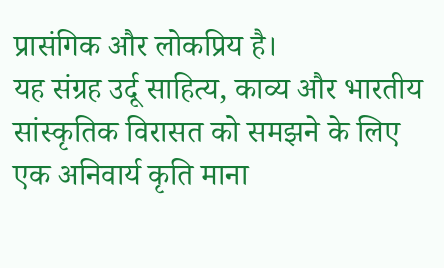प्रासंगिक और लोकप्रिय है।
यह संग्रह उर्दू साहित्य, काव्य और भारतीय सांस्कृतिक विरासत को समझने के लिए एक अनिवार्य कृति माना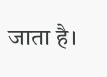जाता है।